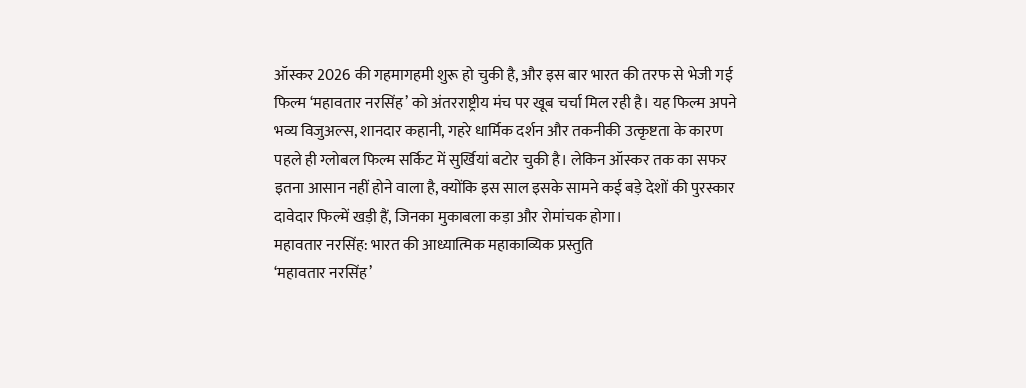ऑस्कर 2026 की गहमागहमी शुरू हो चुकी है, और इस बार भारत की तरफ से भेजी गई फिल्म ‘महावतार नरसिंह’ को अंतरराष्ट्रीय मंच पर खूब चर्चा मिल रही है। यह फिल्म अपने भव्य विजुअल्स, शानदार कहानी, गहरे धार्मिक दर्शन और तकनीकी उत्कृष्टता के कारण पहले ही ग्लोबल फिल्म सर्किट में सुर्खियां बटोर चुकी है। लेकिन ऑस्कर तक का सफर इतना आसान नहीं होने वाला है, क्योंकि इस साल इसके सामने कई बड़े देशों की पुरस्कार दावेदार फिल्में खड़ी हैं, जिनका मुकाबला कड़ा और रोमांचक होगा।
महावतार नरसिंह: भारत की आध्यात्मिक महाकाव्यिक प्रस्तुति
‘महावतार नरसिंह’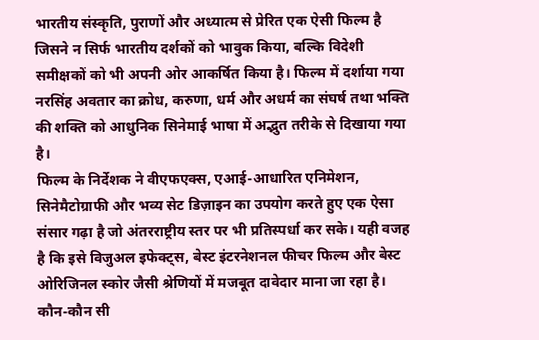भारतीय संस्कृति, पुराणों और अध्यात्म से प्रेरित एक ऐसी फिल्म है जिसने न सिर्फ भारतीय दर्शकों को भावुक किया, बल्कि विदेशी समीक्षकों को भी अपनी ओर आकर्षित किया है। फिल्म में दर्शाया गया नरसिंह अवतार का क्रोध, करुणा, धर्म और अधर्म का संघर्ष तथा भक्ति की शक्ति को आधुनिक सिनेमाई भाषा में अद्भुत तरीके से दिखाया गया है।
फिल्म के निर्देशक ने वीएफएक्स, एआई-आधारित एनिमेशन, सिनेमैटोग्राफी और भव्य सेट डिज़ाइन का उपयोग करते हुए एक ऐसा संसार गढ़ा है जो अंतरराष्ट्रीय स्तर पर भी प्रतिस्पर्धा कर सके। यही वजह है कि इसे विजुअल इफेक्ट्स, बेस्ट इंटरनेशनल फीचर फिल्म और बेस्ट ओरिजिनल स्कोर जैसी श्रेणियों में मजबूत दावेदार माना जा रहा है।
कौन-कौन सी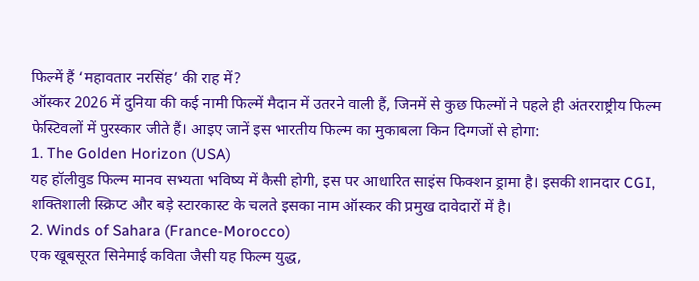फिल्में हैं ‘महावतार नरसिंह’ की राह में?
ऑस्कर 2026 में दुनिया की कई नामी फिल्में मैदान में उतरने वाली हैं, जिनमें से कुछ फिल्मों ने पहले ही अंतरराष्ट्रीय फिल्म फेस्टिवलों में पुरस्कार जीते हैं। आइए जानें इस भारतीय फिल्म का मुकाबला किन दिग्गजों से होगा:
1. The Golden Horizon (USA)
यह हॉलीवुड फिल्म मानव सभ्यता भविष्य में कैसी होगी, इस पर आधारित साइंस फिक्शन ड्रामा है। इसकी शानदार CGI, शक्तिशाली स्क्रिप्ट और बड़े स्टारकास्ट के चलते इसका नाम ऑस्कर की प्रमुख दावेदारों में है।
2. Winds of Sahara (France-Morocco)
एक खूबसूरत सिनेमाई कविता जैसी यह फिल्म युद्ध,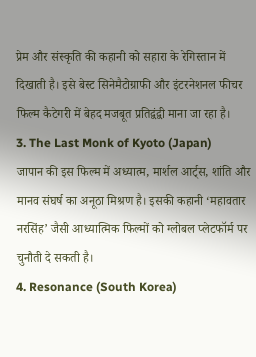प्रेम और संस्कृति की कहानी को सहारा के रेगिस्तान में दिखाती है। इसे बेस्ट सिनेमैटोग्राफी और इंटरनेशनल फीचर फिल्म कैटेगरी में बेहद मजबूत प्रतिद्वंद्वी माना जा रहा है।
3. The Last Monk of Kyoto (Japan)
जापान की इस फिल्म में अध्यात्म, मार्शल आर्ट्स, शांति और मानव संघर्ष का अनूठा मिश्रण है। इसकी कहानी ‘महावतार नरसिंह’ जैसी आध्यात्मिक फिल्मों को ग्लोबल प्लेटफॉर्म पर चुनौती दे सकती है।
4. Resonance (South Korea)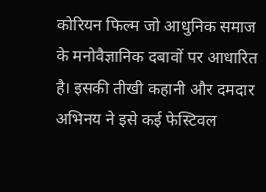कोरियन फिल्म जो आधुनिक समाज के मनोवैज्ञानिक दबावों पर आधारित है। इसकी तीखी कहानी और दमदार अभिनय ने इसे कई फेस्टिवल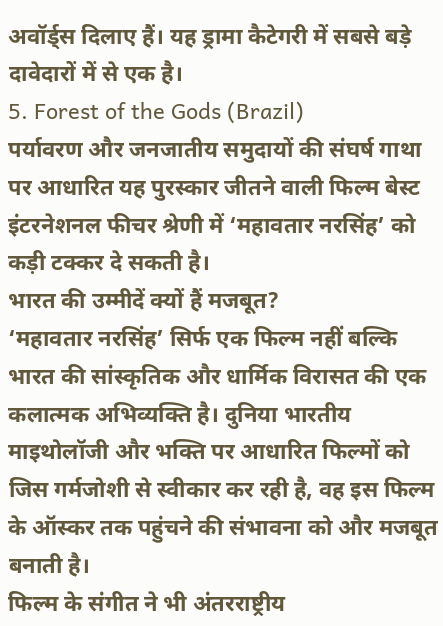अवॉर्ड्स दिलाए हैं। यह ड्रामा कैटेगरी में सबसे बड़े दावेदारों में से एक है।
5. Forest of the Gods (Brazil)
पर्यावरण और जनजातीय समुदायों की संघर्ष गाथा पर आधारित यह पुरस्कार जीतने वाली फिल्म बेस्ट इंटरनेशनल फीचर श्रेणी में ‘महावतार नरसिंह’ को कड़ी टक्कर दे सकती है।
भारत की उम्मीदें क्यों हैं मजबूत?
‘महावतार नरसिंह’ सिर्फ एक फिल्म नहीं बल्कि भारत की सांस्कृतिक और धार्मिक विरासत की एक कलात्मक अभिव्यक्ति है। दुनिया भारतीय माइथोलॉजी और भक्ति पर आधारित फिल्मों को जिस गर्मजोशी से स्वीकार कर रही है, वह इस फिल्म के ऑस्कर तक पहुंचने की संभावना को और मजबूत बनाती है।
फिल्म के संगीत ने भी अंतरराष्ट्रीय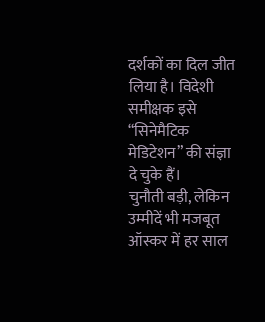दर्शकों का दिल जीत लिया है। विदेशी समीक्षक इसे “सिनेमैटिक मेडिटेशन” की संज्ञा दे चुके हैं।
चुनौती बड़ी, लेकिन उम्मीदें भी मजबूत
ऑस्कर में हर साल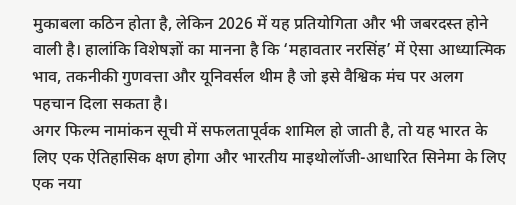मुकाबला कठिन होता है, लेकिन 2026 में यह प्रतियोगिता और भी जबरदस्त होने वाली है। हालांकि विशेषज्ञों का मानना है कि ‘महावतार नरसिंह’ में ऐसा आध्यात्मिक भाव, तकनीकी गुणवत्ता और यूनिवर्सल थीम है जो इसे वैश्विक मंच पर अलग पहचान दिला सकता है।
अगर फिल्म नामांकन सूची में सफलतापूर्वक शामिल हो जाती है, तो यह भारत के लिए एक ऐतिहासिक क्षण होगा और भारतीय माइथोलॉजी-आधारित सिनेमा के लिए एक नया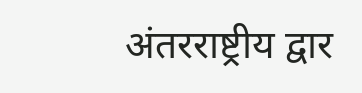अंतरराष्ट्रीय द्वार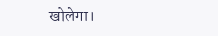खोलेगा।